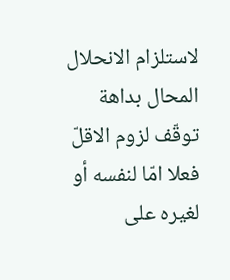لاستلزام الانحلال المحال بداهة توقّف لزوم الاقلّ فعلا امّا لنفسه أو لغيره على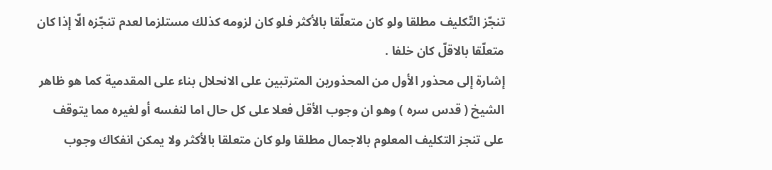تنجّز التّكليف مطلقا ولو كان متعلّقا بالأكثر فلو كان لزومه كذلك مستلزما لعدم تنجّزه الّا إذا كان متعلّقا بالاقلّ كان خلفا .
إشارة إلى محذور الأول من المحذورين المترتبين على الانحلال بناء على المقدمية كما هو ظاهر الشيخ ( قدس سره ) وهو ان وجوب الأقل فعلا على كل حال اما لنفسه أو لغيره مما يتوقف على تنجز التكليف المعلوم بالاجمال مطلقا ولو كان متعلقا بالأكثر ولا يمكن انفكاك وجوب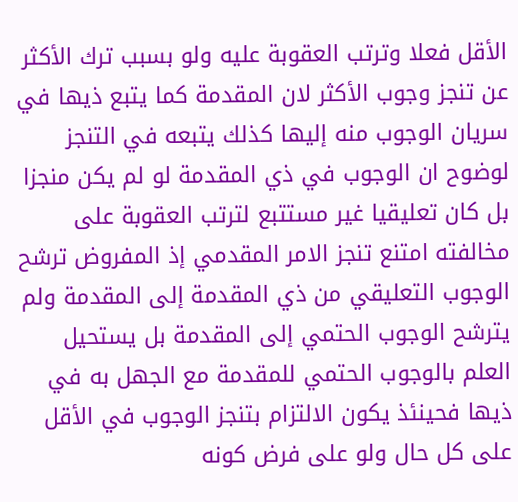الأقل فعلا وترتب العقوبة عليه ولو بسبب ترك الأكثر عن تنجز وجوب الأكثر لان المقدمة كما يتبع ذيها في سريان الوجوب منه إليها كذلك يتبعه في التنجز لوضوح ان الوجوب في ذي المقدمة لو لم يكن منجزا بل كان تعليقيا غير مستتبع لترتب العقوبة على مخالفته امتنع تنجز الامر المقدمي إذ المفروض ترشح الوجوب التعليقي من ذي المقدمة إلى المقدمة ولم يترشح الوجوب الحتمي إلى المقدمة بل يستحيل العلم بالوجوب الحتمي للمقدمة مع الجهل به في ذيها فحينئذ يكون الالتزام بتنجز الوجوب في الأقل على كل حال ولو على فرض كونه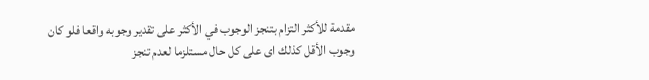مقدمة للأكثر التزام بتنجز الوجوب في الأكثر على تقدير وجوبه واقعا فلو كان وجوب الأقل كذلك اى على كل حال مستلزما لعدم تنجز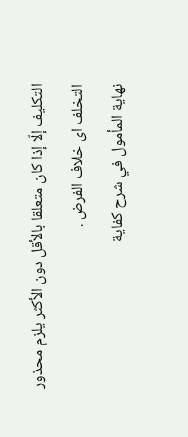التكليف إلّا إذا كان متعلقا بالأقل دون الأكثر يلزم محذور التخلف اى خلاف الفرض .
نهاية المأمول في شرح كفاية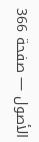الأصول — صفحة 366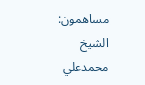مساهمون: الشيخ محمدعلي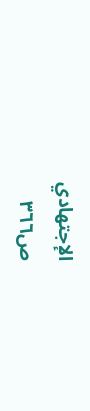الإجتهادي
ص٣٦٦